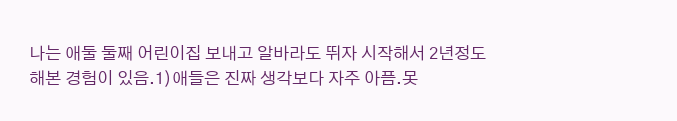나는 애둘 둘째 어린이집 보내고 알바라도 뛰자 시작해서 2년정도 해본 경험이 있음.1)애들은 진짜 생각보다 자주 아픔.못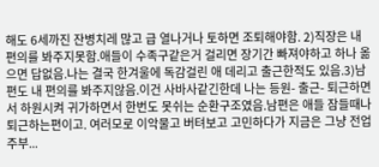해도 6세까진 잔병치레 많고 급 열나거나 토하면 조퇴해야함. 2)직장은 내 편의를 봐주지못함.애들이 수족구같은거 걸리면 장기간 빠져야하고 하나 옮으면 답없음.나는 결국 한겨울에 독감걸린 애 데리고 출근한적도 있음.3)남편도 내 편의를 봐주지않음.이건 사바사같긴한데 나는 등원- 출근- 퇴근하면서 하원시켜 귀가하면서 한번도 못쉬는 순환구조였음.남편은 애들 잠들때나 퇴근하는편이고. 여러모로 이악물고 버텨보고 고민하다가 지금은 그냥 전업주부...